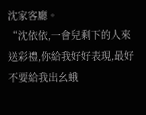沈家客廳。
“沈依依,一會兒剩下的人來送彩禮,你給我好好表現,最好不要給我出幺蛾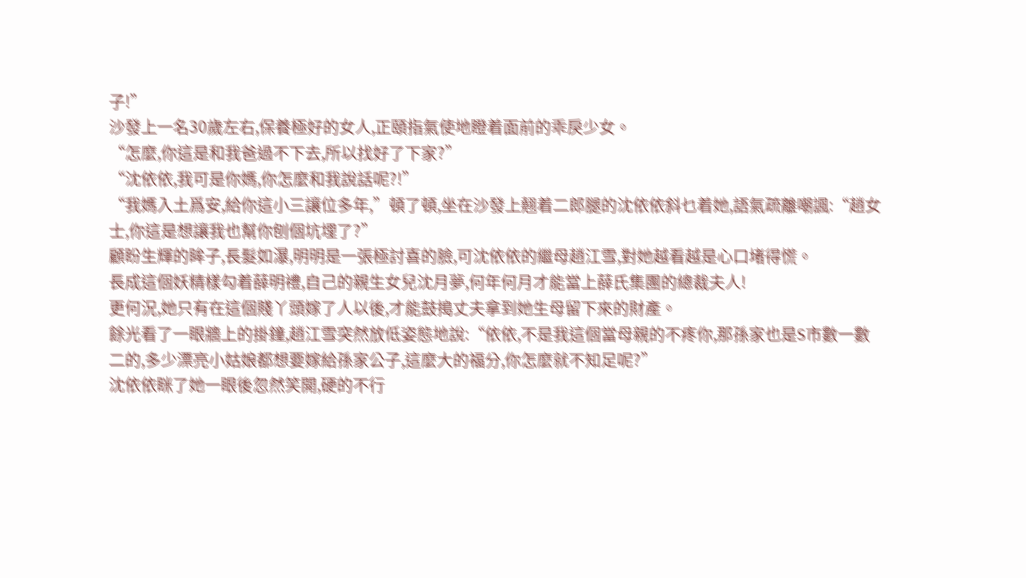子!”
沙發上一名30歲左右,保養極好的女人,正頤指氣使地瞪着面前的乖戾少女。
“怎麼,你這是和我爸過不下去,所以找好了下家?”
“沈依依,我可是你媽,你怎麼和我說話呢?!”
“我媽入土爲安,給你這小三讓位多年,”頓了頓,坐在沙發上翹着二郎腿的沈依依斜乜着她,語氣疏離嘲諷:“趙女士,你這是想讓我也幫你刨個坑埋了?”
顧盼生輝的眸子,長髮如瀑,明明是一張極討喜的臉,可沈依依的繼母趙江雪,對她越看越是心口堵得慌。
長成這個妖精樣勾着薛明禮,自己的親生女兒沈月夢,何年何月才能當上薛氏集團的總裁夫人!
更何況,她只有在這個賤丫頭嫁了人以後,才能鼓搗丈夫拿到她生母留下來的財產。
餘光看了一眼牆上的掛鐘,趙江雪突然放低姿態地說:“依依,不是我這個當母親的不疼你,那孫家也是S市數一數二的,多少漂亮小姑娘都想要嫁給孫家公子,這麼大的福分,你怎麼就不知足呢?”
沈依依眯了她一眼後忽然笑開,硬的不行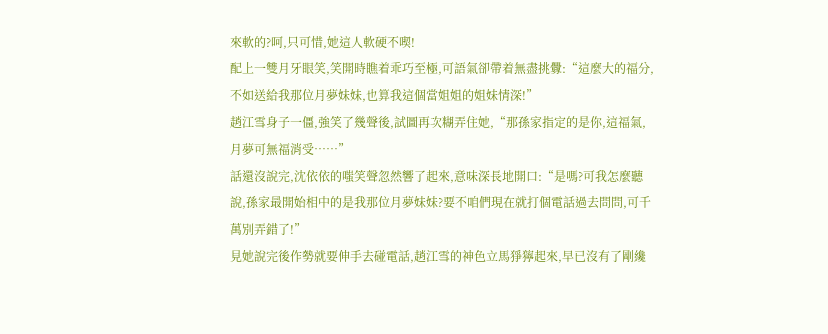來軟的?呵,只可惜,她這人軟硬不喫!
配上一雙月牙眼笑,笑開時瞧着乖巧至極,可語氣卻帶着無盡挑釁:“這麼大的福分,不如送給我那位月夢妹妹,也算我這個當姐姐的姐妹情深!”
趙江雪身子一僵,強笑了幾聲後,試圖再次糊弄住她,“那孫家指定的是你,這福氣,月夢可無福消受……”
話還沒說完,沈依依的嗤笑聲忽然響了起來,意味深長地開口:“是嗎?可我怎麼聽說,孫家最開始相中的是我那位月夢妹妹?要不咱們現在就打個電話過去問問,可千萬別弄錯了!”
見她說完後作勢就要伸手去碰電話,趙江雪的神色立馬猙獰起來,早已沒有了剛纔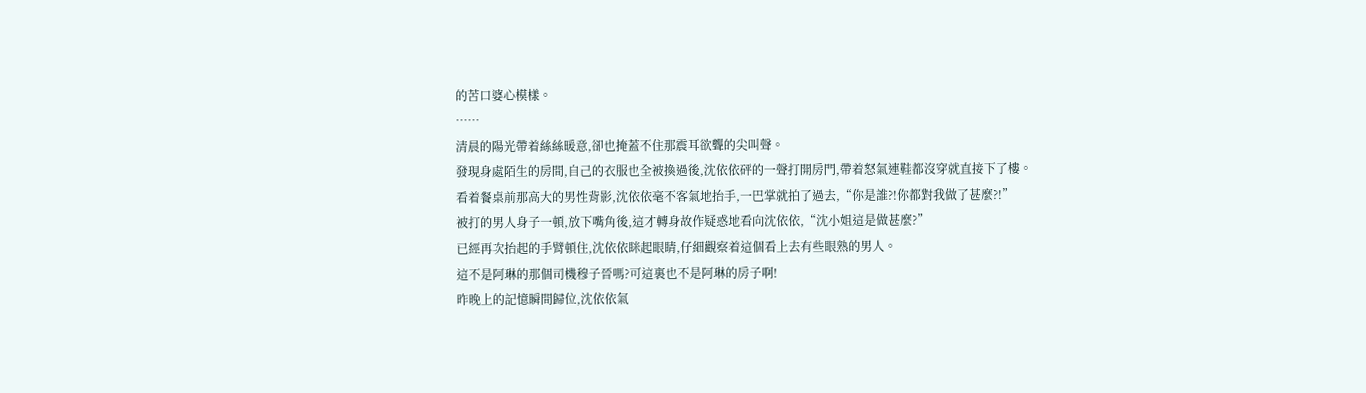的苦口婆心模樣。
……
清晨的陽光帶着絲絲暖意,卻也掩蓋不住那震耳欲聾的尖叫聲。
發現身處陌生的房間,自己的衣服也全被換過後,沈依依砰的一聲打開房門,帶着怒氣連鞋都沒穿就直接下了樓。
看着餐桌前那高大的男性背影,沈依依毫不客氣地抬手,一巴掌就拍了過去,“你是誰?!你都對我做了甚麼?!”
被打的男人身子一頓,放下嘴角後,這才轉身故作疑惑地看向沈依依,“沈小姐這是做甚麼?”
已經再次抬起的手臂頓住,沈依依眯起眼睛,仔細觀察着這個看上去有些眼熟的男人。
這不是阿琳的那個司機穆子晉嗎?可這裏也不是阿琳的房子啊!
昨晚上的記憶瞬間歸位,沈依依氣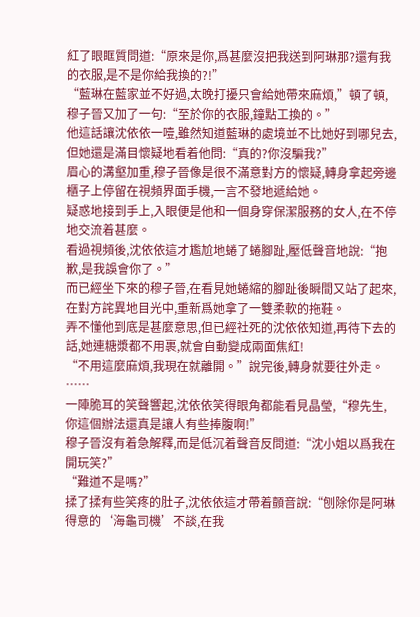紅了眼眶質問道:“原來是你,爲甚麼沒把我送到阿琳那?還有我的衣服,是不是你給我換的?!”
“藍琳在藍家並不好過,太晚打擾只會給她帶來麻煩,”頓了頓,穆子晉又加了一句:“至於你的衣服,鐘點工換的。”
他這話讓沈依依一噎,雖然知道藍琳的處境並不比她好到哪兒去,但她還是滿目懷疑地看着他問:“真的?你沒騙我?”
眉心的溝壑加重,穆子晉像是很不滿意對方的懷疑,轉身拿起旁邊櫃子上停留在視頻界面手機,一言不發地遞給她。
疑惑地接到手上,入眼便是他和一個身穿保潔服務的女人,在不停地交流着甚麼。
看過視頻後,沈依依這才尷尬地蜷了蜷腳趾,壓低聲音地說:“抱歉,是我誤會你了。”
而已經坐下來的穆子晉,在看見她蜷縮的腳趾後瞬間又站了起來,在對方詫異地目光中,重新爲她拿了一雙柔軟的拖鞋。
弄不懂他到底是甚麼意思,但已經社死的沈依依知道,再待下去的話,她連糖漿都不用裹,就會自動變成兩面焦紅!
“不用這麼麻煩,我現在就離開。”說完後,轉身就要往外走。
……
一陣脆耳的笑聲響起,沈依依笑得眼角都能看見晶瑩,“穆先生,你這個辦法還真是讓人有些捧腹啊!”
穆子晉沒有着急解釋,而是低沉着聲音反問道:“沈小姐以爲我在開玩笑?”
“難道不是嗎?”
揉了揉有些笑疼的肚子,沈依依這才帶着顫音說:“刨除你是阿琳得意的‘海龜司機’不談,在我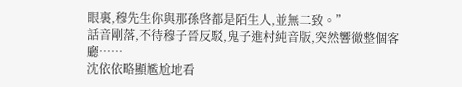眼裏,穆先生你與那孫啓都是陌生人,並無二致。”
話音剛落,不待穆子晉反駁,鬼子進村純音版,突然響徹整個客廳……
沈依依略顯尷尬地看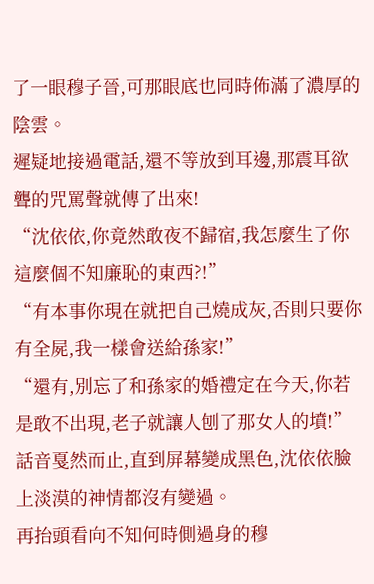了一眼穆子晉,可那眼底也同時佈滿了濃厚的陰雲。
遲疑地接過電話,還不等放到耳邊,那震耳欲聾的咒罵聲就傳了出來!
“沈依依,你竟然敢夜不歸宿,我怎麼生了你這麼個不知廉恥的東西?!”
“有本事你現在就把自己燒成灰,否則只要你有全屍,我一樣會送給孫家!”
“還有,別忘了和孫家的婚禮定在今天,你若是敢不出現,老子就讓人刨了那女人的墳!”
話音戛然而止,直到屏幕變成黑色,沈依依臉上淡漠的神情都沒有變過。
再抬頭看向不知何時側過身的穆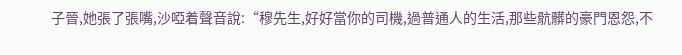子晉,她張了張嘴,沙啞着聲音說:“穆先生,好好當你的司機,過普通人的生活,那些骯髒的豪門恩怨,不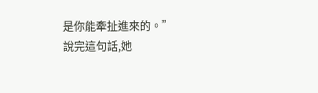是你能牽扯進來的。”
說完這句話,她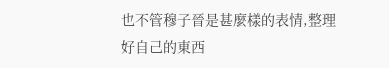也不管穆子晉是甚麼樣的表情,整理好自己的東西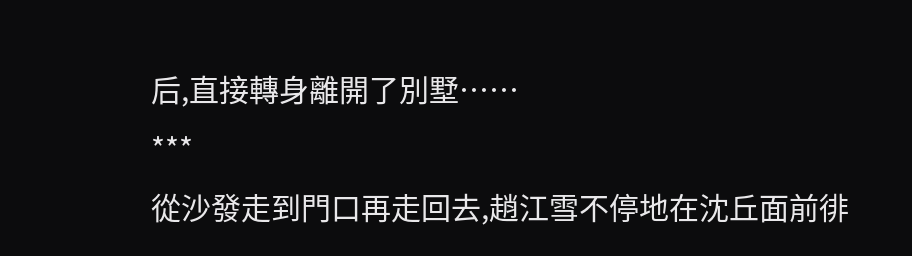后,直接轉身離開了別墅……
***
從沙發走到門口再走回去,趙江雪不停地在沈丘面前徘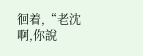徊着,“老沈啊,你說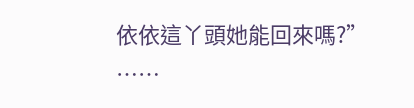依依這丫頭她能回來嗎?”
……